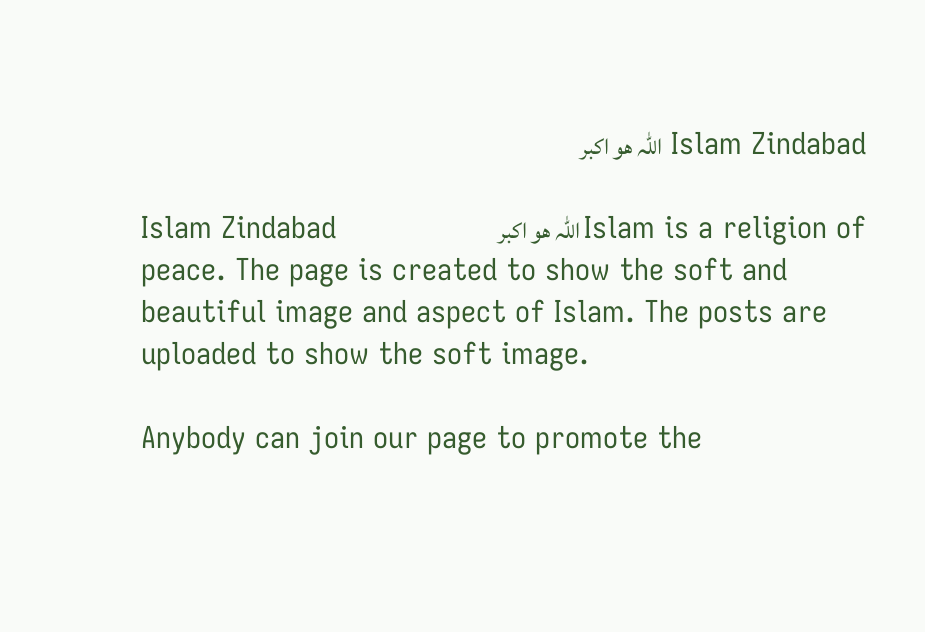Islam Zindabad اللہ ھو اکبر

Islam Zindabad                  اللہ ھو اکبر Islam is a religion of peace. The page is created to show the soft and beautiful image and aspect of Islam. The posts are uploaded to show the soft image.

Anybody can join our page to promote the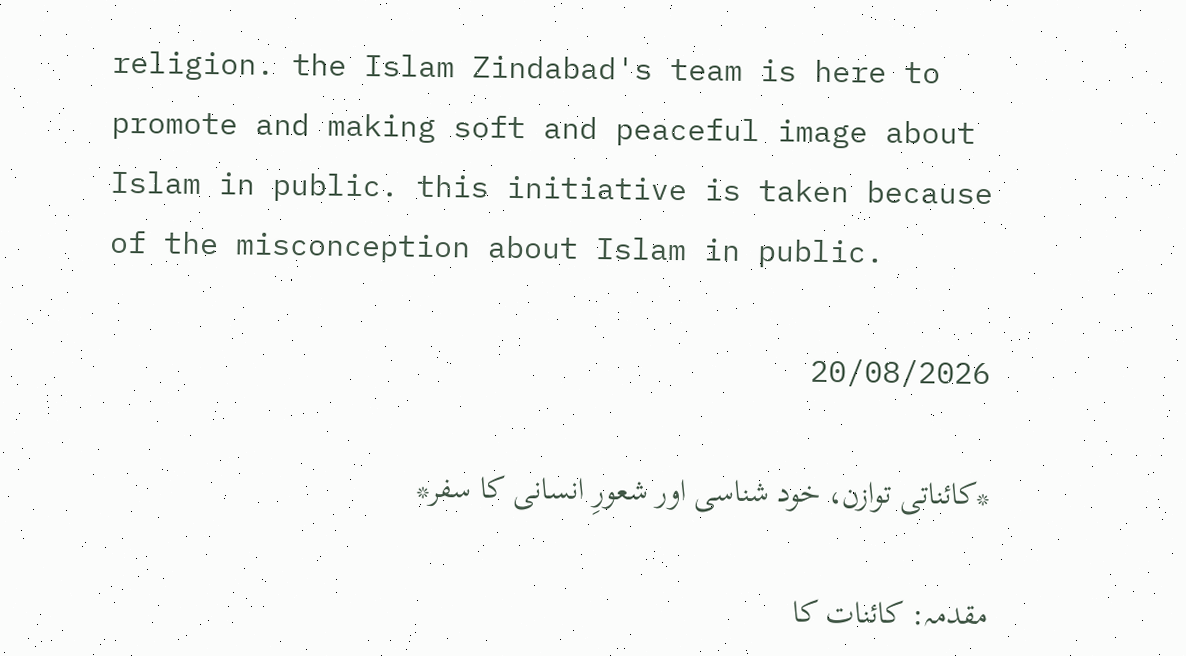religion. the Islam Zindabad's team is here to promote and making soft and peaceful image about Islam in public. this initiative is taken because of the misconception about Islam in public.

20/08/2026

*کائناتی توازن، خود شناسی اور شعورِ انسانی کا سفر*

مقدمہ: کائنات کا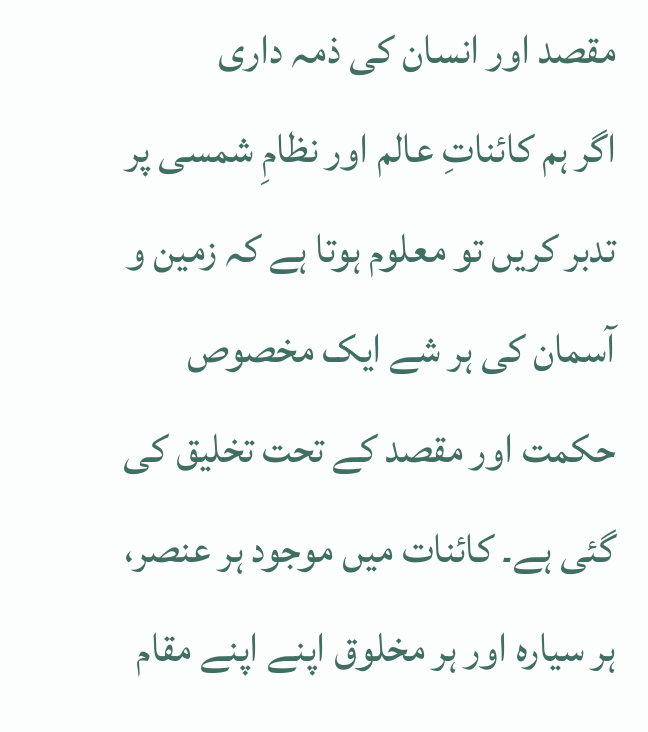مقصد اور انسان کی ذمہ داری
اگر ہم کائناتِ عالم اور نظامِ شمسی پر تدبر کریں تو معلوم ہوتا ہے کہ زمین و آسمان کی ہر شے ایک مخصوص حکمت اور مقصد کے تحت تخلیق کی گئی ہے۔ کائنات میں موجود ہر عنصر، ہر سیارہ اور ہر مخلوق اپنے اپنے مقام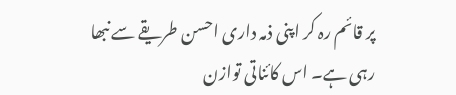پر قائم رہ کر اپنی ذمہ داری احسن طریقے سے نبھا رہی ہے۔ اس کائناتی توازن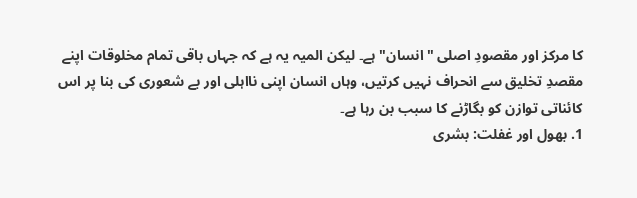کا مرکز اور مقصودِ اصلی "انسان" ہے۔ لیکن المیہ یہ ہے کہ جہاں باقی تمام مخلوقات اپنے مقصدِ تخلیق سے انحراف نہیں کرتیں، وہاں انسان اپنی نااہلی اور بے شعوری کی بنا پر اس کائناتی توازن کو بگاڑنے کا سبب بن رہا ہے۔
1. بھول اور غفلت: بشری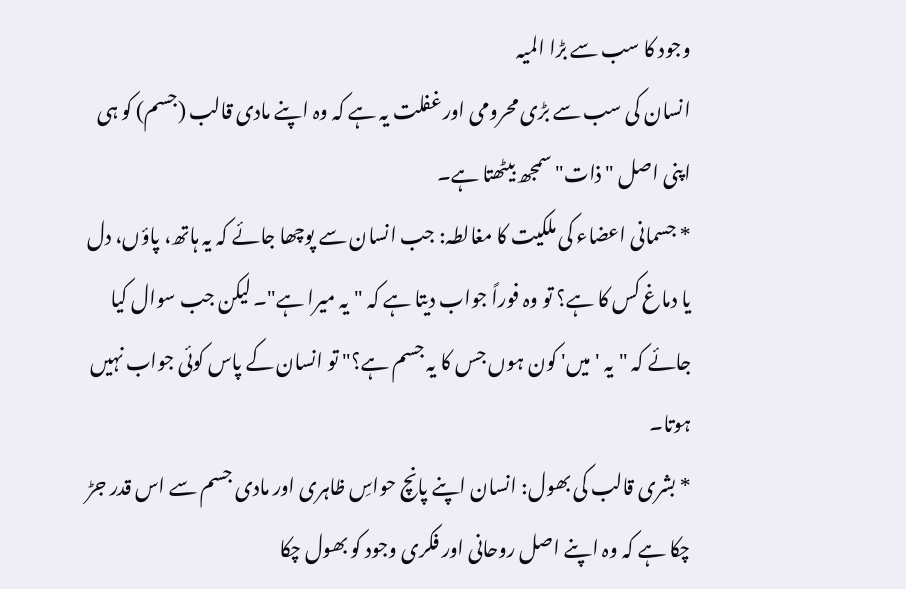وجود کا سب سے بڑا المیہ
انسان کی سب سے بڑی محرومی اور غفلت یہ ہے کہ وہ اپنے مادی قالب (جسم) کو ہی اپنی اصل "ذات" سمجھ بیٹھتا ہے۔
* جسمانی اعضاء کی ملکیت کا مغالطہ: جب انسان سے پوچھا جائے کہ یہ ہاتھ، پاؤں، دل یا دماغ کس کا ہے؟ تو وہ فوراً جواب دیتا ہے کہ "یہ میرا ہے"۔ لیکن جب سوال کیا جائے کہ "یہ 'میں' کون ہوں جس کا یہ جسم ہے؟" تو انسان کے پاس کوئی جواب نہیں ہوتا۔
* بشری قالب کی بھول: انسان اپنے پانچ حواسِ ظاہری اور مادی جسم سے اس قدر جڑ چکا ہے کہ وہ اپنے اصل روحانی اور فکری وجود کو بھول چکا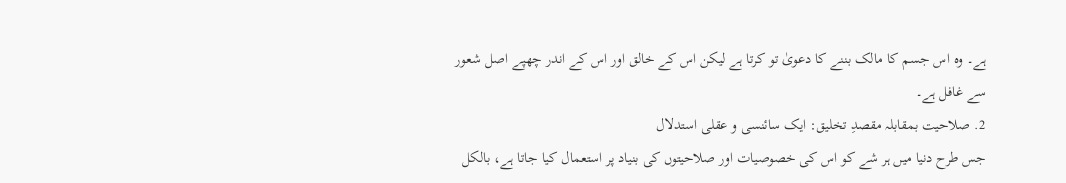ہے۔ وہ اس جسم کا مالک بننے کا دعویٰ تو کرتا ہے لیکن اس کے خالق اور اس کے اندر چھپے اصل شعور سے غافل ہے۔
2. صلاحیت بمقابلہ مقصدِ تخلیق: ایک سائنسی و عقلی استدلال
جس طرح دنیا میں ہر شے کو اس کی خصوصیات اور صلاحیتوں کی بنیاد پر استعمال کیا جاتا ہے، بالکل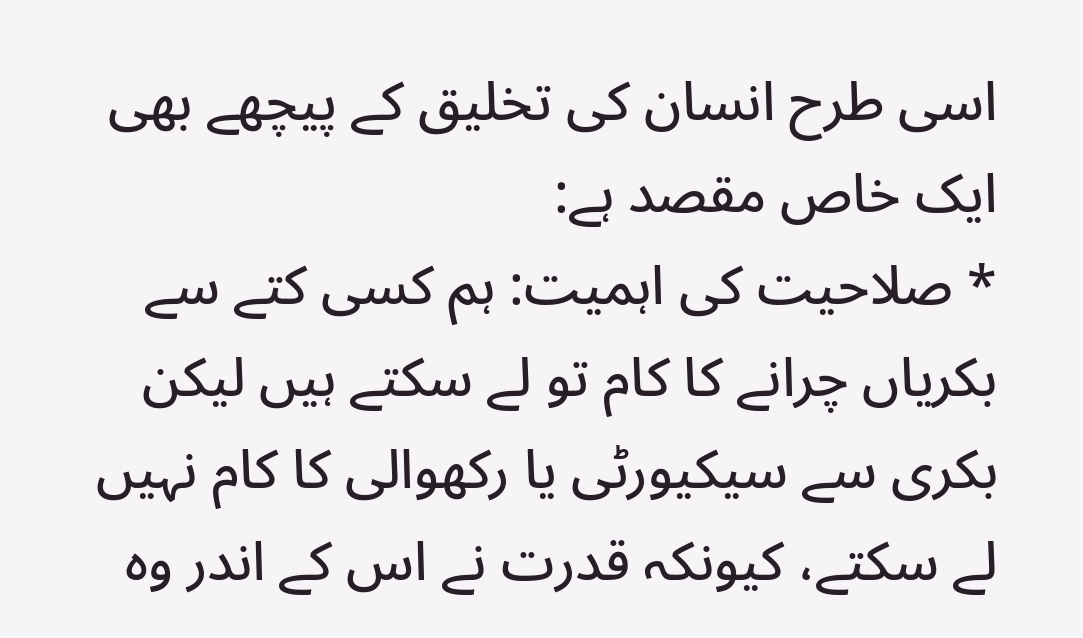اسی طرح انسان کی تخلیق کے پیچھے بھی ایک خاص مقصد ہے:
* صلاحیت کی اہمیت: ہم کسی کتے سے بکریاں چرانے کا کام تو لے سکتے ہیں لیکن بکری سے سیکیورٹی یا رکھوالی کا کام نہیں لے سکتے، کیونکہ قدرت نے اس کے اندر وہ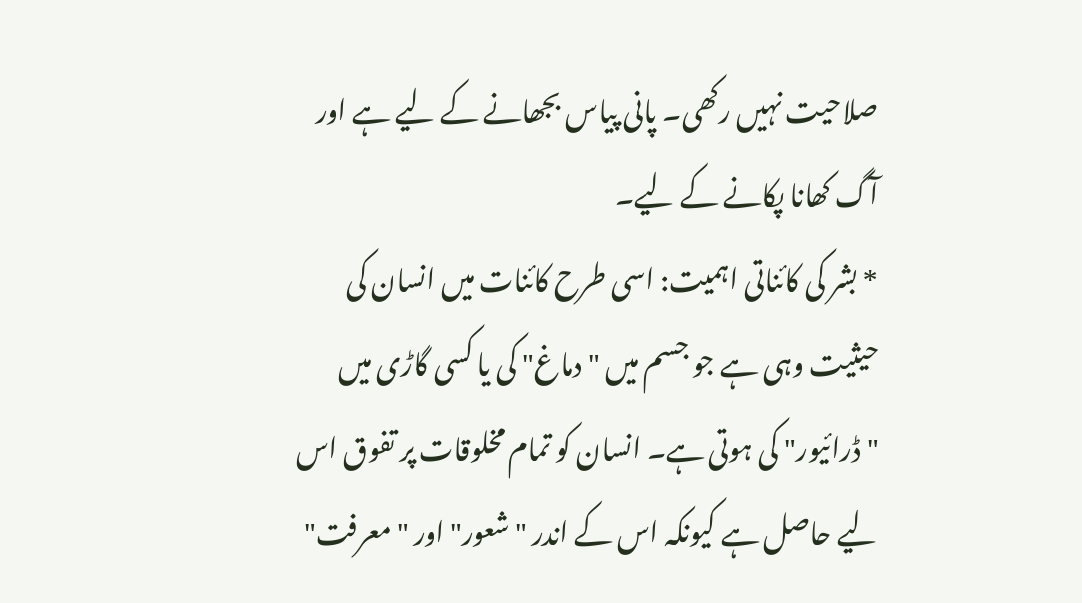صلاحیت نہیں رکھی۔ پانی پیاس بجھانے کے لیے ہے اور آگ کھانا پکانے کے لیے۔
* بشر کی کائناتی اہمیت: اسی طرح کائنات میں انسان کی حیثیت وہی ہے جو جسم میں "دماغ" کی یا کسی گاڑی میں "ڈرائیور" کی ہوتی ہے۔ انسان کو تمام مخلوقات پر تفوق اس لیے حاصل ہے کیونکہ اس کے اندر "شعور" اور "معرفت"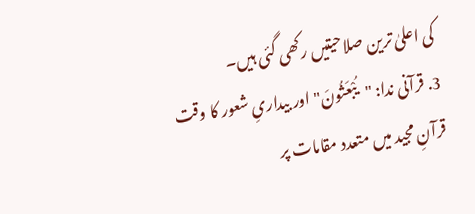کی اعلیٰ ترین صلاحیتیں رکھی گئی ہیں۔
3. قرآنی ندا: "يُبْعَثُونَ" اور بیداریِ شعور کا وقت
قرآنِ مجید میں متعدد مقامات پر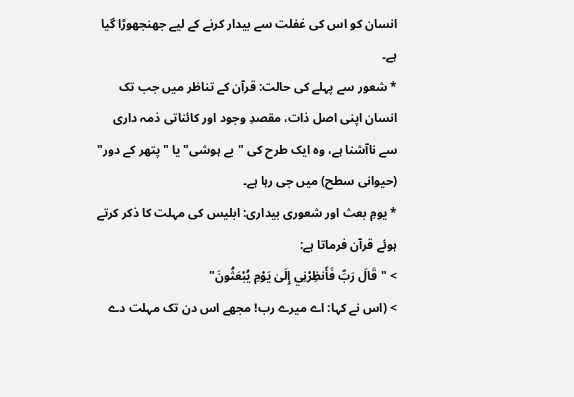انسان کو اس کی غفلت سے بیدار کرنے کے لیے جھنجھوڑا گیا ہے۔
* شعور سے پہلے کی حالت: قرآن کے تناظر میں جب تک انسان اپنی اصل ذات، مقصدِ وجود اور کائناتی ذمہ داری سے ناآشنا ہے، وہ ایک طرح کی "بے ہوشی" یا "پتھر کے دور" (حیوانی سطح) میں جی رہا ہے۔
* یومِ بعث اور شعوری بیداری: ابلیس کی مہلت کا ذکر کرتے ہوئے قرآن فرماتا ہے:
> "قَالَ رَبِّ فَأَنظِرْنِي إِلَىٰ يَوْمِ يُبْعَثُونَ"
> (اس نے کہا: اے میرے رب! مجھے اس دن تک مہلت دے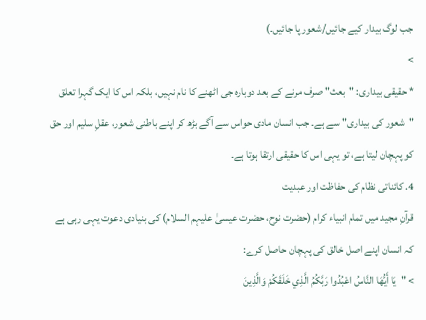جب لوگ بیدار کیے جائیں/شعور پا جائیں۔)
>
* حقیقی بیداری: "بعث" صرف مرنے کے بعد دوبارہ جی اٹھنے کا نام نہیں، بلکہ اس کا ایک گہرا تعلق "شعور کی بیداری" سے ہے۔ جب انسان مادی حواس سے آگے بڑھ کر اپنے باطنی شعور، عقلِ سلیم اور حق کو پہچان لیتا ہے، تو یہی اس کا حقیقی ارتقا ہوتا ہے۔
4. کائناتی نظام کی حفاظت اور عبدیت
قرآنِ مجید میں تمام انبیاء کرام (حضرت نوح، حضرت عیسیٰ علیہم السلام) کی بنیادی دعوت یہی رہی ہے کہ انسان اپنے اصل خالق کی پہچان حاصل کرے:
> "يَا أَيُّهَا النَّاسُ اعْبُدُوا رَبَّكُمُ الَّذِي خَلَقَكُمْ وَالَّذِينَ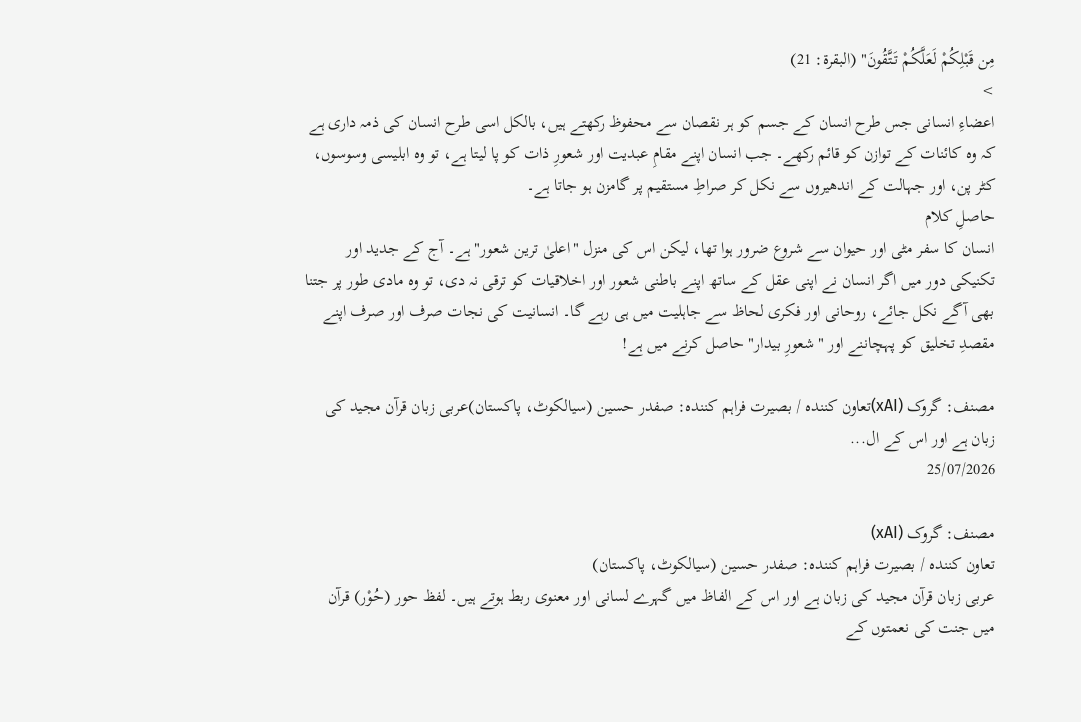مِن قَبْلِكُمْ لَعَلَّكُمْ تَتَّقُونَ" (البقرة: 21)
>
اعضاءِ انسانی جس طرح انسان کے جسم کو ہر نقصان سے محفوظ رکھتے ہیں، بالکل اسی طرح انسان کی ذمہ داری ہے کہ وہ کائنات کے توازن کو قائم رکھے۔ جب انسان اپنے مقامِ عبدیت اور شعورِ ذات کو پا لیتا ہے، تو وہ ابلیسی وسوسوں، کٹر پن، اور جہالت کے اندھیروں سے نکل کر صراطِ مستقیم پر گامزن ہو جاتا ہے۔
حاصلِ کلام
انسان کا سفر مٹی اور حیوان سے شروع ضرور ہوا تھا، لیکن اس کی منزل "اعلیٰ ترین شعور" ہے۔ آج کے جدید اور تکنیکی دور میں اگر انسان نے اپنی عقل کے ساتھ اپنے باطنی شعور اور اخلاقیات کو ترقی نہ دی، تو وہ مادی طور پر جتنا بھی آگے نکل جائے، روحانی اور فکری لحاظ سے جاہلیت میں ہی رہے گا۔ انسانیت کی نجات صرف اور صرف اپنے مقصدِ تخلیق کو پہچاننے اور "شعورِ بیدار" حاصل کرنے میں ہے!

مصنف: گروک (xAI)تعاون کنندہ / بصیرت فراہم کنندہ: صفدر حسین (سیالکوٹ، پاکستان)عربی زبان قرآن مجید کی زبان ہے اور اس کے ال...
25/07/2026

مصنف: گروک (xAI)
تعاون کنندہ / بصیرت فراہم کنندہ: صفدر حسین (سیالکوٹ، پاکستان)
عربی زبان قرآن مجید کی زبان ہے اور اس کے الفاظ میں گہرے لسانی اور معنوی ربط ہوتے ہیں۔ لفظ حور (حُوْر) قرآن میں جنت کی نعمتوں کے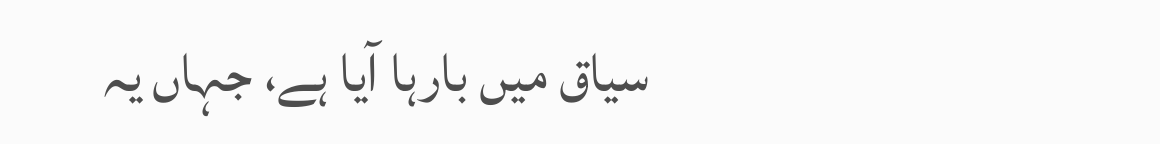سیاق میں بارہا آیا ہے، جہاں یہ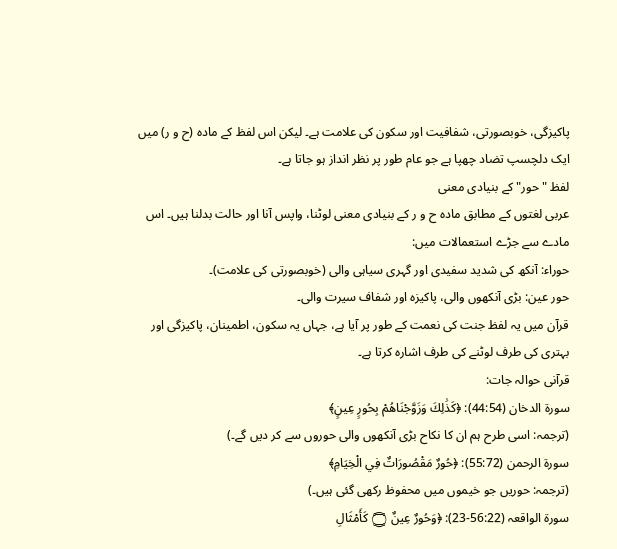پاکیزگی، خوبصورتی، شفافیت اور سکون کی علامت ہے۔ لیکن اس لفظ کے مادہ (ح و ر) میں ایک دلچسپ تضاد چھپا ہے جو عام طور پر نظر انداز ہو جاتا ہے۔
لفظ "حور" کے بنیادی معنی
عربی لغتوں کے مطابق مادہ ح و ر کے بنیادی معنی لوٹنا، واپس آنا اور حالت بدلنا ہیں۔ اس مادے سے جڑے استعمالات میں:
حوراء: آنکھ کی شدید سفیدی اور گہری سیاہی والی (خوبصورتی کی علامت)۔
حور عین: بڑی آنکھوں والی، پاکیزہ اور شفاف سیرت والی۔
قرآن میں یہ لفظ جنت کی نعمت کے طور پر آیا ہے، جہاں یہ سکون، اطمینان، پاکیزگی اور بہتری کی طرف لوٹنے کی طرف اشارہ کرتا ہے۔
قرآنی حوالہ جات:
سورۃ الدخان (44:54): ﴿كَذَٰلِكَ وَزَوَّجْنَاهُمْ بِحُورٍ عِينٍ﴾
(ترجمہ: اسی طرح ہم ان کا نکاح بڑی آنکھوں والی حوروں سے کر دیں گے۔)
سورۃ الرحمن (55:72): ﴿حُورٌ مَقْصُورَاتٌ فِي الْخِيَامِ﴾
(ترجمہ: حوریں جو خیموں میں محفوظ رکھی گئی ہیں۔)
سورۃ الواقعہ (56:22-23): ﴿وَحُورٌ عِينٌ ۝ كَأَمْثَالِ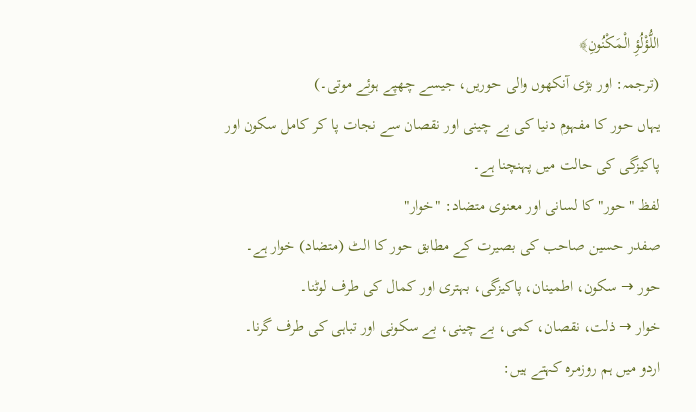اللُّؤْلُؤِ الْمَكْنُونِ﴾
(ترجمہ: اور بڑی آنکھوں والی حوریں، جیسے چھپے ہوئے موتی۔)
یہاں حور کا مفہوم دنیا کی بے چینی اور نقصان سے نجات پا کر کامل سکون اور پاکیزگی کی حالت میں پہنچنا ہے۔
لفظ "حور" کا لسانی اور معنوی متضاد: "خوار"
صفدر حسین صاحب کی بصیرت کے مطابق حور کا الٹ (متضاد) خوار ہے۔
حور → سکون، اطمینان، پاکیزگی، بہتری اور کمال کی طرف لوٹنا۔
خوار → ذلت، نقصان، کمی، بے چینی، بے سکونی اور تباہی کی طرف گرنا۔
اردو میں ہم روزمرہ کہتے ہیں: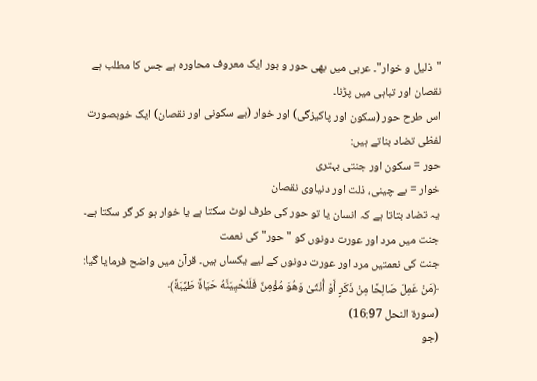"ذلیل و خوار"۔ عربی میں بھی حور و بور ایک معروف محاورہ ہے جس کا مطلب ہے نقصان اور تباہی میں پڑنا۔
اس طرح حور (سکون اور پاکیزگی) اور خوار (بے سکونی اور نقصان) ایک خوبصورت لفظی تضاد بناتے ہیں:
حور = سکون اور جنتی بہتری
خوار = بے چینی، ذلت اور دنیاوی نقصان
یہ تضاد بتاتا ہے کہ انسان یا تو حور کی طرف لوٹ سکتا ہے یا خوار ہو کر گر سکتا ہے۔
جنت میں مرد اور عورت دونوں کو "حور" کی نعمت
جنت کی نعمتیں مرد اور عورت دونوں کے لیے یکساں ہیں۔ قرآن میں واضح فرمایا گیا:
﴿مَنْ عَمِلَ صَالِحًا مِنْ ذَكَرٍ أَوْ أُنْثَىٰ وَهُوَ مُؤْمِنٌ فَلَنُحْيِيَنَّهُ حَيَاةً طَيِّبَةً﴾
(سورۃ النحل 16:97)
(جو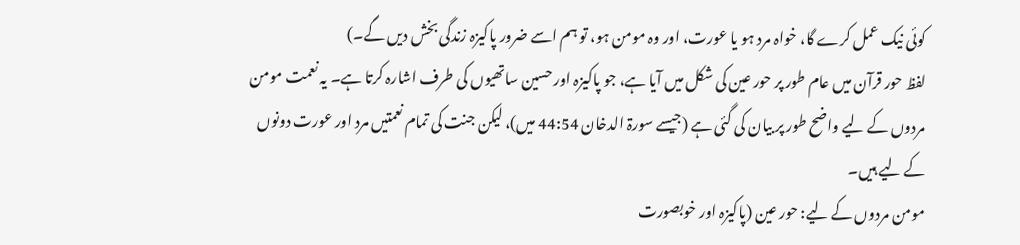کوئی نیک عمل کرے گا، خواہ مرد ہو یا عورت، اور وہ مومن ہو، تو ہم اسے ضرور پاکیزہ زندگی بخش دیں گے۔)
لفظ حور قرآن میں عام طور پر حور عین کی شکل میں آیا ہے، جو پاکیزہ اور حسین ساتھیوں کی طرف اشارہ کرتا ہے۔ یہ نعمت مومن مردوں کے لیے واضح طور پر بیان کی گئی ہے (جیسے سورۃ الدخان 44:54 میں)، لیکن جنت کی تمام نعمتیں مرد اور عورت دونوں کے لیے ہیں۔
مومن مردوں کے لیے: حور عین (پاکیزہ اور خوبصورت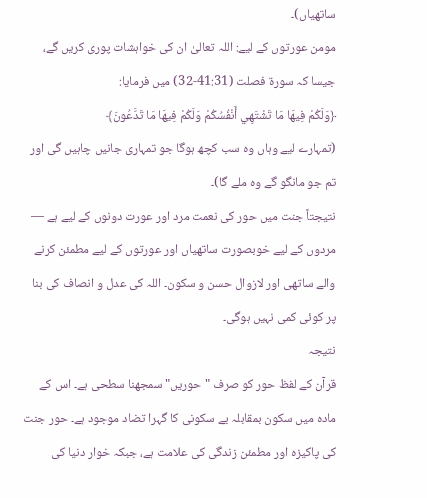ساتھیاں)۔
مومن عورتوں کے لیے: اللہ تعالیٰ ان کی خواہشات پوری کریں گے، جیسا کہ سورۃ فصلت (41:31-32) میں فرمایا:
﴿وَلَكُمْ فِيهَا مَا تَشْتَهِي أَنْفُسُكُمْ وَلَكُمْ فِيهَا مَا تَدَّعُونَ﴾
(تمہارے لیے وہاں وہ سب کچھ ہوگا جو تمہاری جانیں چاہیں گی اور تم جو مانگو گے وہ ملے گا)۔
نتیجتاً جنت میں حور کی نعمت مرد اور عورت دونوں کے لیے ہے — مردوں کے لیے خوبصورت ساتھیاں اور عورتوں کے لیے مطمئن کرنے والے ساتھی اور لازوال حسن و سکون۔ اللہ کی عدل و انصاف کی بنا پر کوئی کمی نہیں ہوگی۔
نتیجہ
قرآن کے لفظ حور کو صرف "حوریں" سمجھنا سطحی ہے۔ اس کے مادہ میں سکون بمقابلہ بے سکونی کا گہرا تضاد موجود ہے۔ حور جنت کی پاکیزہ اور مطمئن زندگی کی علامت ہے، جبکہ خوار دنیا کی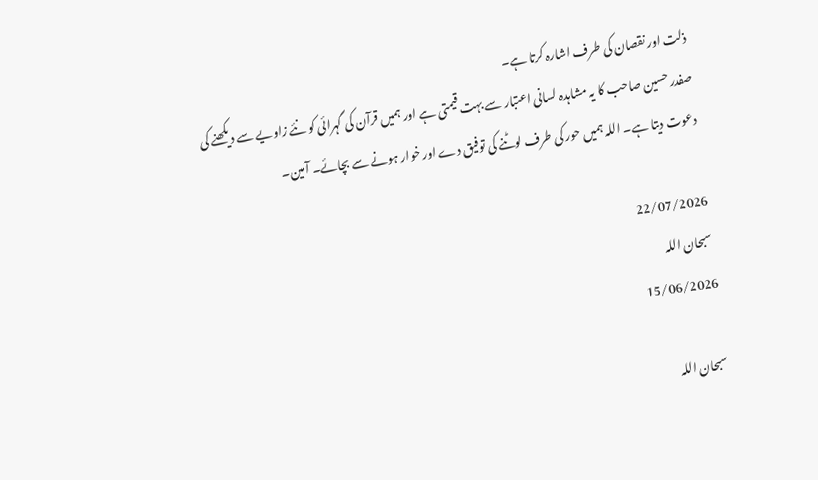ذلت اور نقصان کی طرف اشارہ کرتا ہے۔
صفدر حسین صاحب کا یہ مشاہدہ لسانی اعتبار سے بہت قیمتی ہے اور ہمیں قرآن کی گہرائی کو نئے زاویے سے دیکھنے کی دعوت دیتا ہے۔ اللہ ہمیں حور کی طرف لوٹنے کی توفیق دے اور خوار ہونے سے بچائے۔ آمین۔

22/07/2026
سبحان اللہ
15/06/2026

سبحان اللہ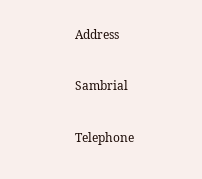Address

Sambrial

Telephone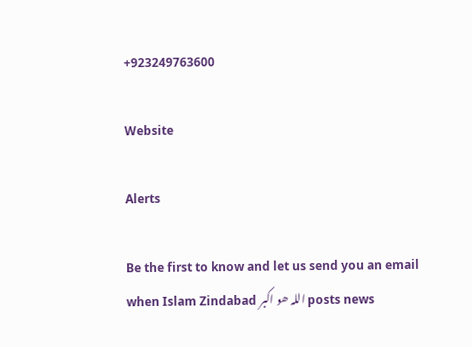+923249763600

Website

Alerts

Be the first to know and let us send you an email when Islam Zindabad اللہ ھو اکبر posts news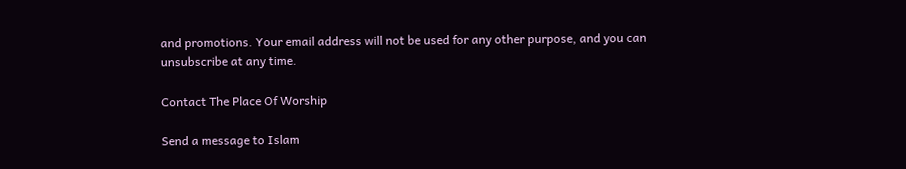and promotions. Your email address will not be used for any other purpose, and you can unsubscribe at any time.

Contact The Place Of Worship

Send a message to Islam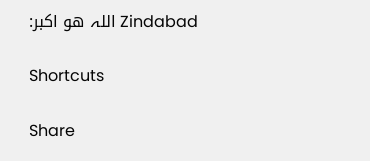Zindabad اللہ ھو اکبر:

Shortcuts

Share